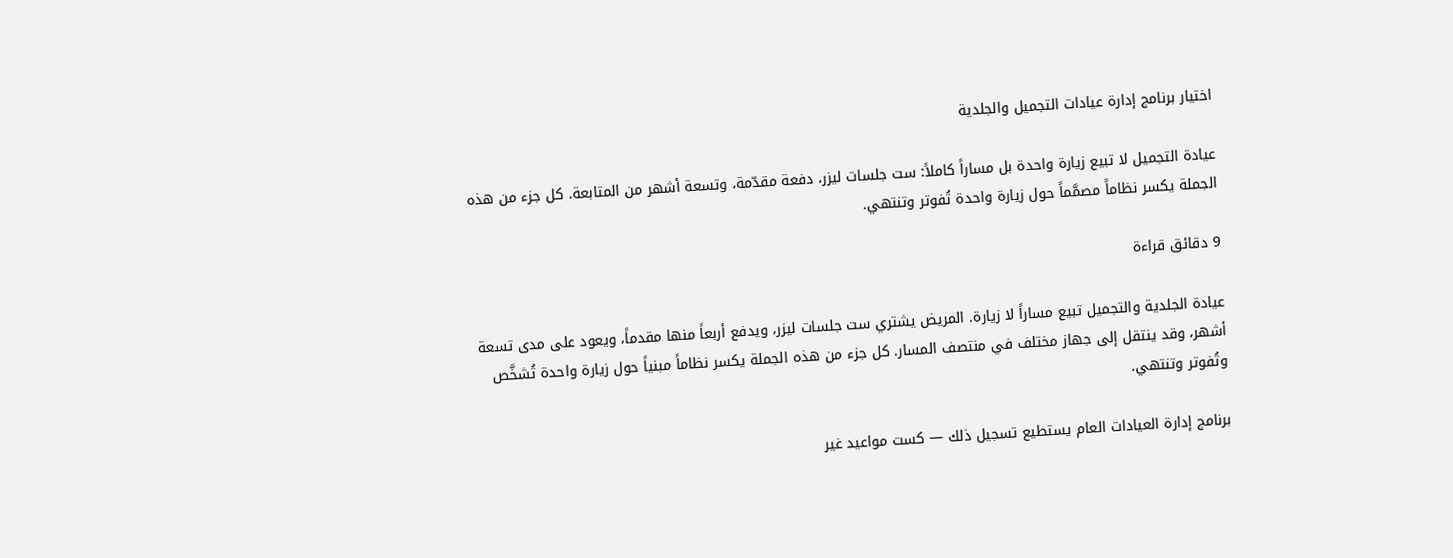اختيار برنامج إدارة عيادات التجميل والجلدية

عيادة التجميل لا تبيع زيارة واحدة بل مساراً كاملاً: ست جلسات ليزر، دفعة مقدّمة، وتسعة أشهر من المتابعة. كل جزء من هذه الجملة يكسر نظاماً مصمَّماً حول زيارة واحدة تُفوتر وتنتهي.

9 دقائق قراءة

عيادة الجلدية والتجميل تبيع مساراً لا زيارة. المريض يشتري ست جلسات ليزر، ويدفع أربعاً منها مقدماً، ويعود على مدى تسعة أشهر، وقد ينتقل إلى جهاز مختلف في منتصف المسار. كل جزء من هذه الجملة يكسر نظاماً مبنياً حول زيارة واحدة تُشخَّص وتُفوتر وتنتهي.

برنامج إدارة العيادات العام يستطيع تسجيل ذلك — كست مواعيد غير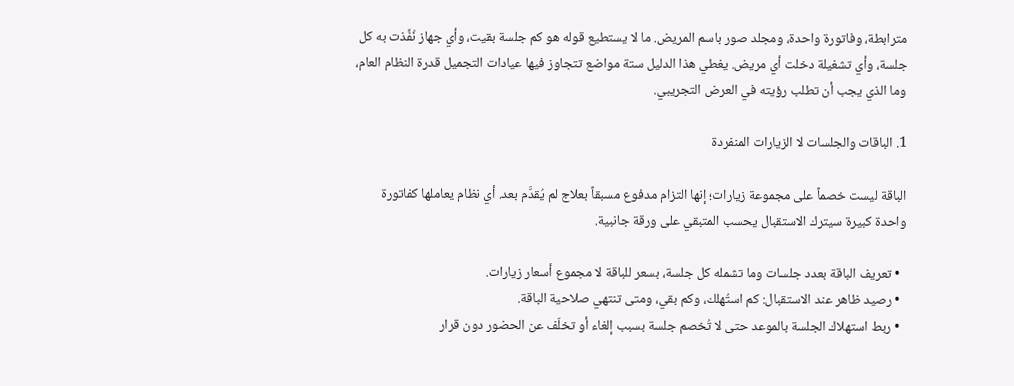مترابطة، وفاتورة واحدة، ومجلد صور باسم المريض. ما لا يستطيع قوله هو كم جلسة بقيت، وأي جهاز نُفِّذت به كل جلسة، وأي تشغيلة دخلت أي مريض. يغطي هذا الدليل ستة مواضع تتجاوز فيها عيادات التجميل قدرة النظام العام، وما الذي يجب أن تطلب رؤيته في العرض التجريبي.

1. الباقات والجلسات لا الزيارات المنفردة

الباقة ليست خصماً على مجموعة زيارات؛ إنها التزام مدفوع مسبقاً بعلاج لم يُقدَّم بعد. أي نظام يعاملها كفاتورة واحدة كبيرة سيترك الاستقبال يحسب المتبقي على ورقة جانبية.

  • تعريف الباقة بعدد جلسات وما تشمله كل جلسة، بسعر للباقة لا مجموع أسعار زيارات.
  • رصيد ظاهر عند الاستقبال: كم استُهلك، وكم بقي، ومتى تنتهي صلاحية الباقة.
  • ربط استهلاك الجلسة بالموعد حتى لا تُخصم جلسة بسبب إلغاء أو تخلّف عن الحضور دون قرار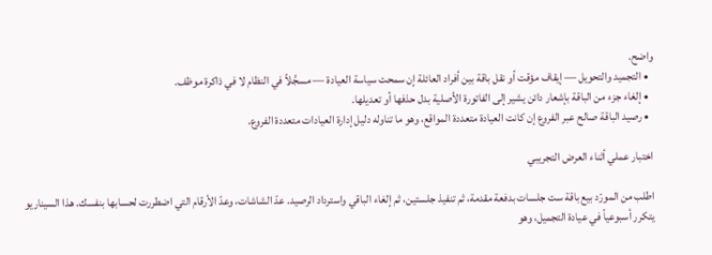واضح.
  • التجميد والتحويل — إيقاف مؤقت أو نقل باقة بين أفراد العائلة إن سمحت سياسة العيادة — مسجَّلاً في النظام لا في ذاكرة موظف.
  • إلغاء جزء من الباقة بإشعار دائن يشير إلى الفاتورة الأصلية بدل حذفها أو تعديلها.
  • رصيد الباقة صالح عبر الفروع إن كانت العيادة متعددة المواقع، وهو ما تناوله دليل إدارة العيادات متعددة الفروع.

اختبار عملي أثناء العرض التجريبي

اطلب من المورّد بيع باقة ست جلسات بدفعة مقدمة، ثم تنفيذ جلستين، ثم إلغاء الباقي واسترداد الرصيد. عدّ الشاشات، وعدّ الأرقام التي اضطررت لحسابها بنفسك. هذا السيناريو يتكرر أسبوعياً في عيادة التجميل، وهو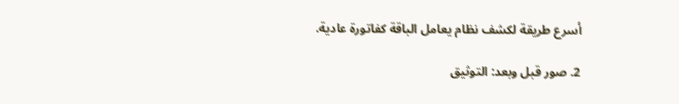أسرع طريقة لكشف نظام يعامل الباقة كفاتورة عادية.

2. صور قبل وبعد: التوثيق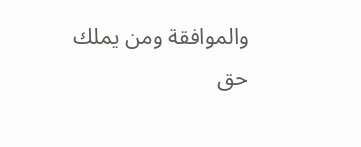والموافقة ومن يملك حق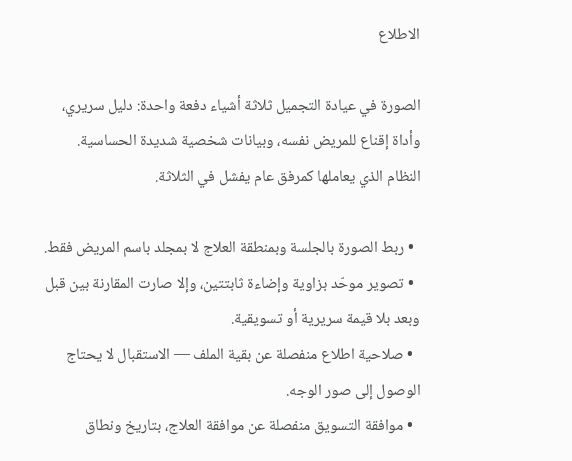الاطلاع

الصورة في عيادة التجميل ثلاثة أشياء دفعة واحدة: دليل سريري، وأداة إقناع للمريض نفسه، وبيانات شخصية شديدة الحساسية. النظام الذي يعاملها كمرفق عام يفشل في الثلاثة.

  • ربط الصورة بالجلسة وبمنطقة العلاج لا بمجلد باسم المريض فقط.
  • تصوير موحّد بزاوية وإضاءة ثابتتين، وإلا صارت المقارنة بين قبل وبعد بلا قيمة سريرية أو تسويقية.
  • صلاحية اطلاع منفصلة عن بقية الملف — الاستقبال لا يحتاج الوصول إلى صور الوجه.
  • موافقة التسويق منفصلة عن موافقة العلاج، بتاريخ ونطاق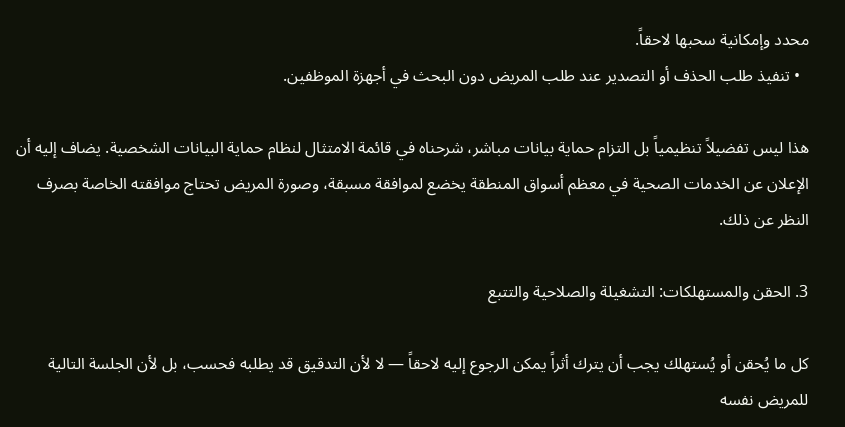محدد وإمكانية سحبها لاحقاً.
  • تنفيذ طلب الحذف أو التصدير عند طلب المريض دون البحث في أجهزة الموظفين.

هذا ليس تفضيلاً تنظيمياً بل التزام حماية بيانات مباشر، شرحناه في قائمة الامتثال لنظام حماية البيانات الشخصية. يضاف إليه أن الإعلان عن الخدمات الصحية في معظم أسواق المنطقة يخضع لموافقة مسبقة، وصورة المريض تحتاج موافقته الخاصة بصرف النظر عن ذلك.

3. الحقن والمستهلكات: التشغيلة والصلاحية والتتبع

كل ما يُحقن أو يُستهلك يجب أن يترك أثراً يمكن الرجوع إليه لاحقاً — لا لأن التدقيق قد يطلبه فحسب، بل لأن الجلسة التالية للمريض نفسه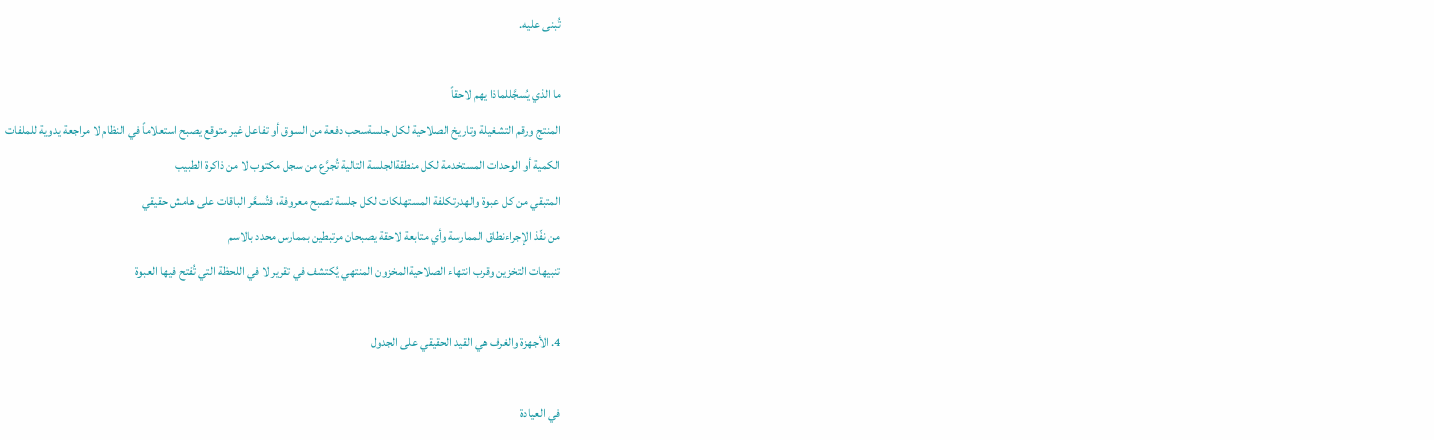تُبنى عليه.

ما الذي يُسجَّللماذا يهم لاحقاً
المنتج ورقم التشغيلة وتاريخ الصلاحية لكل جلسةسحب دفعة من السوق أو تفاعل غير متوقع يصبح استعلاماً في النظام لا مراجعة يدوية للملفات
الكمية أو الوحدات المستخدمة لكل منطقةالجلسة التالية تُجرَّع من سجل مكتوب لا من ذاكرة الطبيب
المتبقي من كل عبوة والهدرتكلفة المستهلكات لكل جلسة تصبح معروفة، فتُسعَّر الباقات على هامش حقيقي
من نفّذ الإجراءنطاق الممارسة وأي متابعة لاحقة يصبحان مرتبطين بممارس محدد بالاسم
تنبيهات التخزين وقرب انتهاء الصلاحيةالمخزون المنتهي يُكتشف في تقرير لا في اللحظة التي تُفتح فيها العبوة

4. الأجهزة والغرف هي القيد الحقيقي على الجدول

في العيادة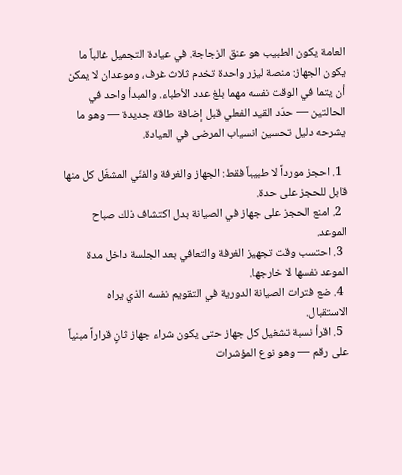العامة يكون الطبيب هو عنق الزجاجة. في عيادة التجميل غالباً ما يكون الجهاز: منصة ليزر واحدة تخدم ثلاث غرف، وموعدان لا يمكن أن يتما في الوقت نفسه مهما بلغ عدد الأطباء. والمبدأ واحد في الحالتين — حدّد القيد الفعلي قبل إضافة طاقة جديدة — وهو ما يشرحه دليل تحسين انسياب المرضى في العيادة.

  1. احجز مورداً لا طبيباً فقط: الجهاز والغرفة والفنّي المشغّل كل منها قابل للحجز على حدة.
  2. امنع الحجز على جهاز في الصيانة بدل اكتشاف ذلك صباح الموعد.
  3. احتسب وقت تجهيز الغرفة والتعافي بعد الجلسة داخل مدة الموعد نفسها لا خارجها.
  4. ضع فترات الصيانة الدورية في التقويم نفسه الذي يراه الاستقبال.
  5. اقرأ نسبة تشغيل كل جهاز حتى يكون شراء جهاز ثانٍ قراراً مبنياً على رقم — وهو نوع المؤشرات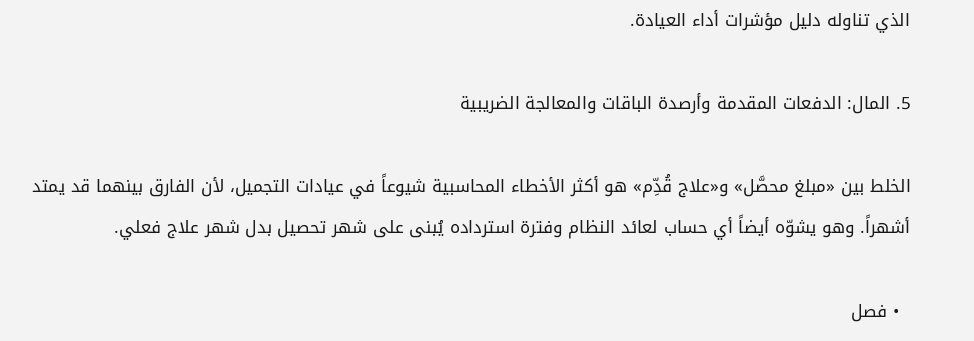الذي تناوله دليل مؤشرات أداء العيادة.

5. المال: الدفعات المقدمة وأرصدة الباقات والمعالجة الضريبية

الخلط بين «مبلغ محصَّل» و«علاج قُدِّم» هو أكثر الأخطاء المحاسبية شيوعاً في عيادات التجميل، لأن الفارق بينهما قد يمتد أشهراً. وهو يشوّه أيضاً أي حساب لعائد النظام وفترة استرداده يُبنى على شهر تحصيل بدل شهر علاج فعلي.

  • فصل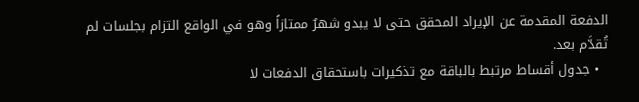الدفعة المقدمة عن الإيراد المحقق حتى لا يبدو شهرٌ ممتازاً وهو في الواقع التزام بجلسات لم تُقدَّم بعد.
  • جدول أقساط مرتبط بالباقة مع تذكيرات باستحقاق الدفعات لا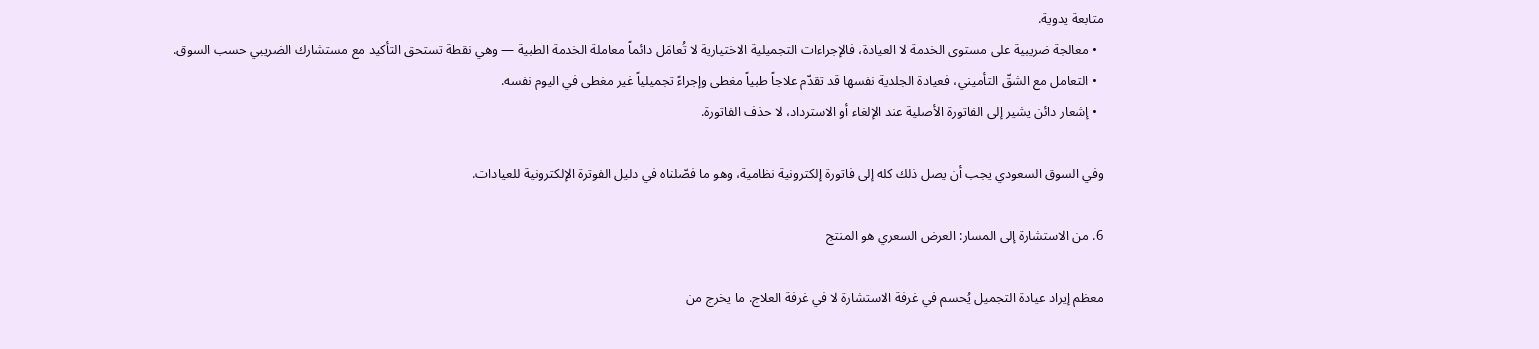متابعة يدوية.
  • معالجة ضريبية على مستوى الخدمة لا العيادة، فالإجراءات التجميلية الاختيارية لا تُعامَل دائماً معاملة الخدمة الطبية — وهي نقطة تستحق التأكيد مع مستشارك الضريبي حسب السوق.
  • التعامل مع الشقّ التأميني، فعيادة الجلدية نفسها قد تقدّم علاجاً طبياً مغطى وإجراءً تجميلياً غير مغطى في اليوم نفسه.
  • إشعار دائن يشير إلى الفاتورة الأصلية عند الإلغاء أو الاسترداد، لا حذف الفاتورة.

وفي السوق السعودي يجب أن يصل ذلك كله إلى فاتورة إلكترونية نظامية، وهو ما فصّلناه في دليل الفوترة الإلكترونية للعيادات.

6. من الاستشارة إلى المسار: العرض السعري هو المنتج

معظم إيراد عيادة التجميل يُحسم في غرفة الاستشارة لا في غرفة العلاج. ما يخرج من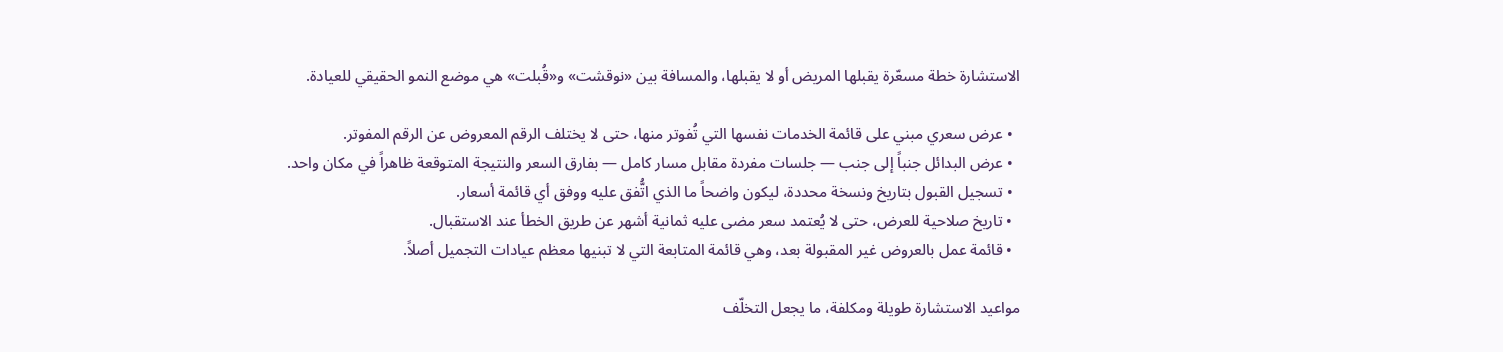الاستشارة خطة مسعّرة يقبلها المريض أو لا يقبلها، والمسافة بين «نوقشت» و«قُبلت» هي موضع النمو الحقيقي للعيادة.

  • عرض سعري مبني على قائمة الخدمات نفسها التي تُفوتر منها، حتى لا يختلف الرقم المعروض عن الرقم المفوتر.
  • عرض البدائل جنباً إلى جنب — جلسات مفردة مقابل مسار كامل — بفارق السعر والنتيجة المتوقعة ظاهراً في مكان واحد.
  • تسجيل القبول بتاريخ ونسخة محددة، ليكون واضحاً ما الذي اتُّفق عليه ووفق أي قائمة أسعار.
  • تاريخ صلاحية للعرض، حتى لا يُعتمد سعر مضى عليه ثمانية أشهر عن طريق الخطأ عند الاستقبال.
  • قائمة عمل بالعروض غير المقبولة بعد، وهي قائمة المتابعة التي لا تبنيها معظم عيادات التجميل أصلاً.

مواعيد الاستشارة طويلة ومكلفة، ما يجعل التخلّف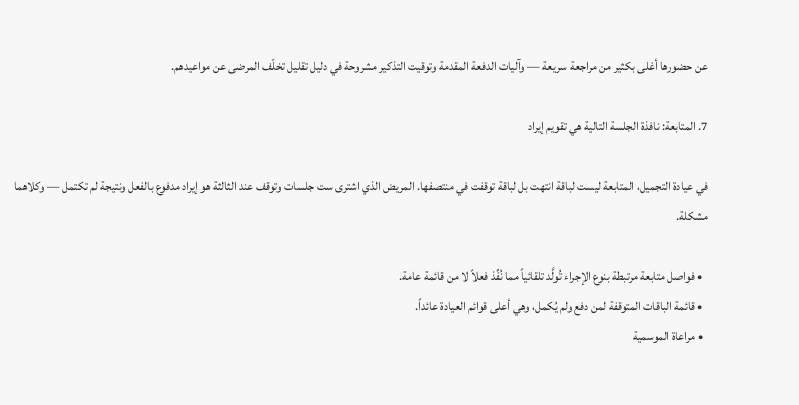عن حضورها أغلى بكثير من مراجعة سريعة — وآليات الدفعة المقدمة وتوقيت التذكير مشروحة في دليل تقليل تخلّف المرضى عن مواعيدهم.

7. المتابعة: نافذة الجلسة التالية هي تقويم إيراد

في عيادة التجميل، المتابعة ليست لباقة انتهت بل لباقة توقفت في منتصفها. المريض الذي اشترى ست جلسات وتوقف عند الثالثة هو إيراد مدفوع بالفعل ونتيجة لم تكتمل — وكلاهما مشكلة.

  • فواصل متابعة مرتبطة بنوع الإجراء تُولَّد تلقائياً مما نُفِّذ فعلاً لا من قائمة عامة.
  • قائمة الباقات المتوقفة لمن دفع ولم يُكمل، وهي أعلى قوائم العيادة عائداً.
  • مراعاة الموسمية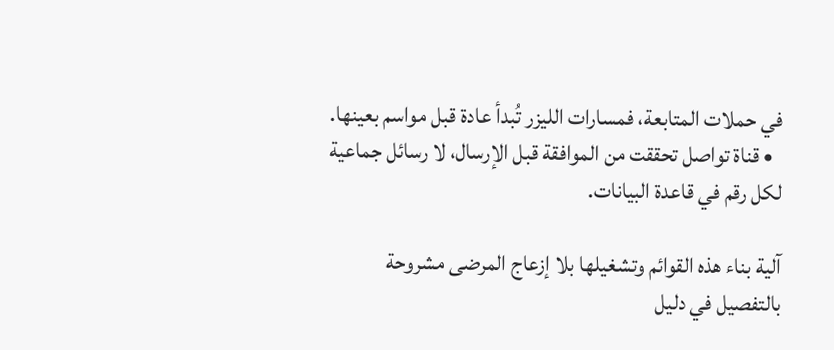في حملات المتابعة، فمسارات الليزر تُبدأ عادة قبل مواسم بعينها.
  • قناة تواصل تحققت من الموافقة قبل الإرسال، لا رسائل جماعية لكل رقم في قاعدة البيانات.

آلية بناء هذه القوائم وتشغيلها بلا إزعاج المرضى مشروحة بالتفصيل في دليل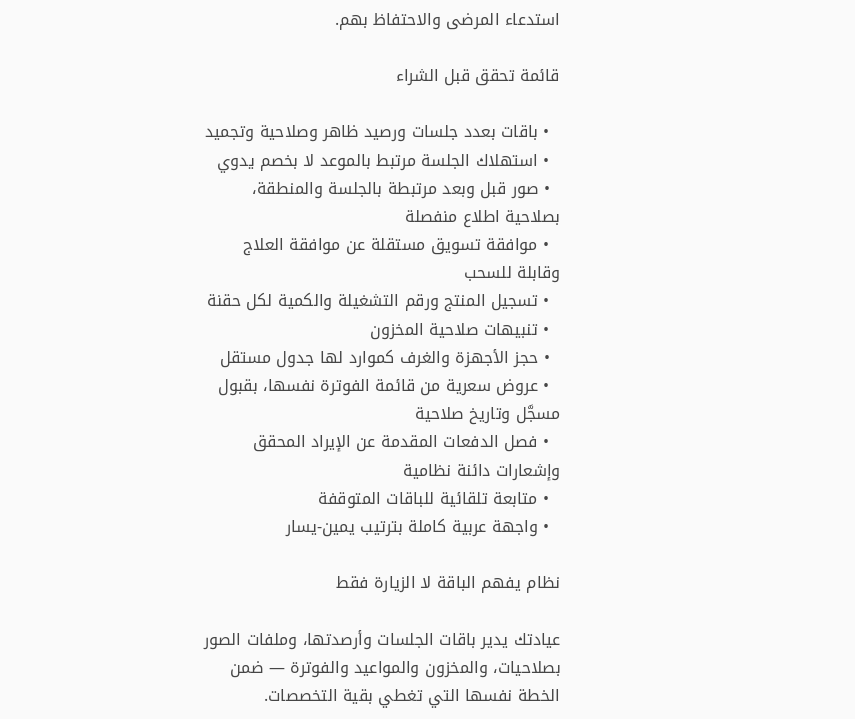استدعاء المرضى والاحتفاظ بهم.

قائمة تحقق قبل الشراء

  • باقات بعدد جلسات ورصيد ظاهر وصلاحية وتجميد
  • استهلاك الجلسة مرتبط بالموعد لا بخصم يدوي
  • صور قبل وبعد مرتبطة بالجلسة والمنطقة، بصلاحية اطلاع منفصلة
  • موافقة تسويق مستقلة عن موافقة العلاج وقابلة للسحب
  • تسجيل المنتج ورقم التشغيلة والكمية لكل حقنة
  • تنبيهات صلاحية المخزون
  • حجز الأجهزة والغرف كموارد لها جدول مستقل
  • عروض سعرية من قائمة الفوترة نفسها، بقبول مسجَّل وتاريخ صلاحية
  • فصل الدفعات المقدمة عن الإيراد المحقق وإشعارات دائنة نظامية
  • متابعة تلقائية للباقات المتوقفة
  • واجهة عربية كاملة بترتيب يمين-يسار

نظام يفهم الباقة لا الزيارة فقط

عيادتك يدير باقات الجلسات وأرصدتها، وملفات الصور بصلاحيات، والمخزون والمواعيد والفوترة — ضمن الخطة نفسها التي تغطي بقية التخصصات.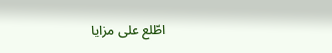اطّلع على مزايا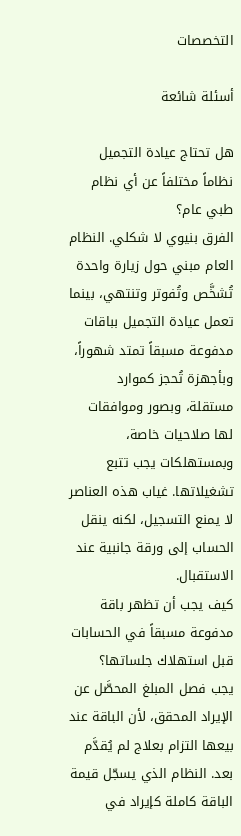التخصصات

أسئلة شائعة

هل تحتاج عيادة التجميل نظاماً مختلفاً عن أي نظام طبي عام؟
الفرق بنيوي لا شكلي. النظام العام مبني حول زيارة واحدة تُشخَّص وتُفوتر وتنتهي، بينما تعمل عيادة التجميل بباقات مدفوعة مسبقاً تمتد شهوراً، وبأجهزة تُحجز كموارد مستقلة، وبصور وموافقات لها صلاحيات خاصة، وبمستهلكات يجب تتبع تشغيلاتها. غياب هذه العناصر لا يمنع التسجيل، لكنه ينقل الحساب إلى ورقة جانبية عند الاستقبال.
كيف يجب أن تظهر باقة مدفوعة مسبقاً في الحسابات قبل استهلاك جلساتها؟
يجب فصل المبلغ المحصَّل عن الإيراد المحقق، لأن الباقة عند بيعها التزام بعلاج لم يُقدَّم بعد. النظام الذي يسجّل قيمة الباقة كاملة كإيراد في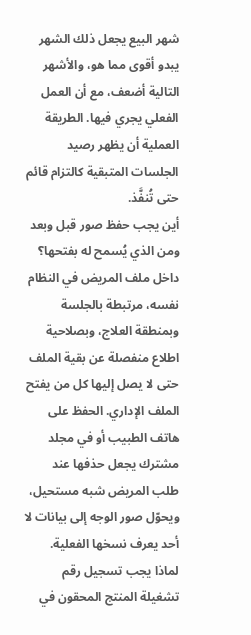شهر البيع يجعل ذلك الشهر يبدو أقوى مما هو، والأشهر التالية أضعف، مع أن العمل الفعلي يجري فيها. الطريقة العملية أن يظهر رصيد الجلسات المتبقية كالتزام قائم حتى تُنفَّذ.
أين يجب حفظ صور قبل وبعد ومن الذي يُسمح له بفتحها؟
داخل ملف المريض في النظام نفسه، مرتبطة بالجلسة وبمنطقة العلاج، وبصلاحية اطلاع منفصلة عن بقية الملف حتى لا يصل إليها كل من يفتح الملف الإداري. الحفظ على هاتف الطبيب أو في مجلد مشترك يجعل حذفها عند طلب المريض شبه مستحيل، ويحوّل صور الوجه إلى بيانات لا أحد يعرف نسخها الفعلية.
لماذا يجب تسجيل رقم تشغيلة المنتج المحقون في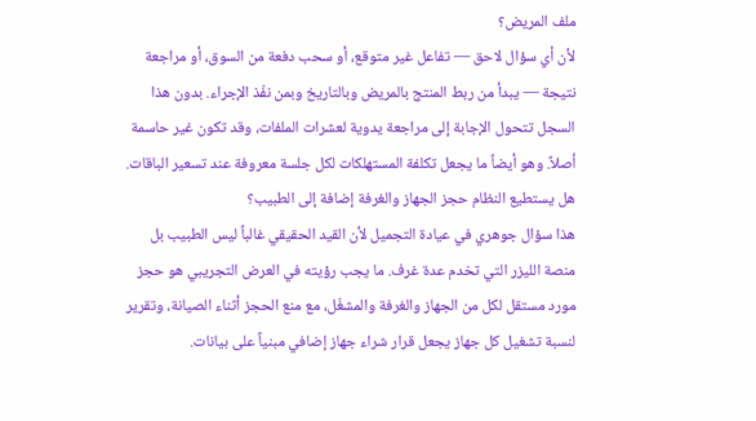ملف المريض؟
لأن أي سؤال لاحق — تفاعل غير متوقع، أو سحب دفعة من السوق، أو مراجعة نتيجة — يبدأ من ربط المنتج بالمريض وبالتاريخ وبمن نفّذ الإجراء. بدون هذا السجل تتحول الإجابة إلى مراجعة يدوية لعشرات الملفات، وقد تكون غير حاسمة أصلاً. وهو أيضاً ما يجعل تكلفة المستهلكات لكل جلسة معروفة عند تسعير الباقات.
هل يستطيع النظام حجز الجهاز والغرفة إضافة إلى الطبيب؟
هذا سؤال جوهري في عيادة التجميل لأن القيد الحقيقي غالباً ليس الطبيب بل منصة الليزر التي تخدم عدة غرف. ما يجب رؤيته في العرض التجريبي هو حجز مورد مستقل لكل من الجهاز والغرفة والمشغّل، مع منع الحجز أثناء الصيانة، وتقرير لنسبة تشغيل كل جهاز يجعل قرار شراء جهاز إضافي مبنياً على بيانات.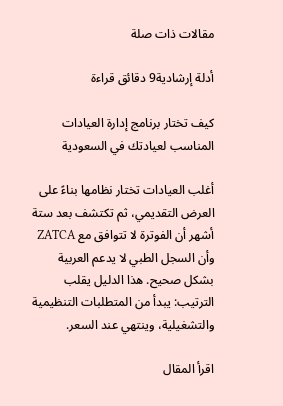مقالات ذات صلة

أدلة إرشادية9 دقائق قراءة

كيف تختار برنامج إدارة العيادات المناسب لعيادتك في السعودية

أغلب العيادات تختار نظامها بناءً على العرض التقديمي، ثم تكتشف بعد ستة أشهر أن الفوترة لا تتوافق مع ZATCA وأن السجل الطبي لا يدعم العربية بشكل صحيح. هذا الدليل يقلب الترتيب: يبدأ من المتطلبات التنظيمية والتشغيلية، وينتهي عند السعر.

اقرأ المقال